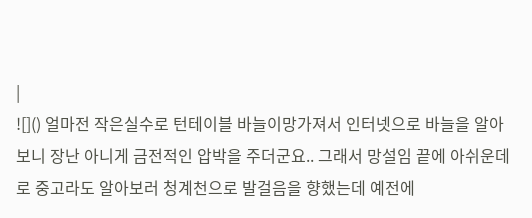|
![]() 얼마전 작은실수로 턴테이블 바늘이망가져서 인터넷으로 바늘을 알아보니 장난 아니게 금전적인 압박을 주더군요.. 그래서 망설임 끝에 아쉬운데로 중고라도 알아보러 청계천으로 발걸음을 향했는데 예전에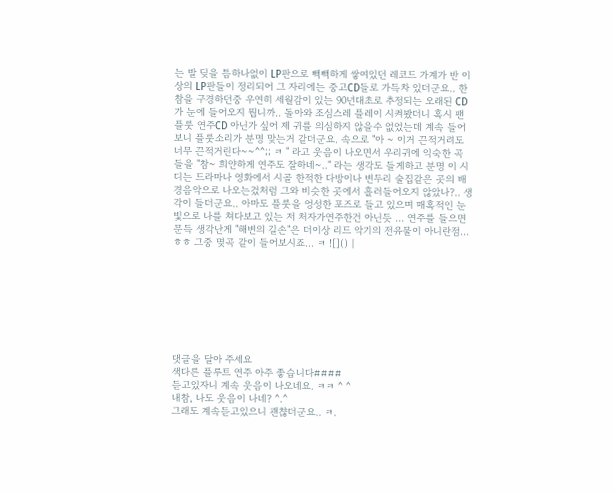는 발 딪을 틈하나없이 LP판으로 빽빽하게 쌓여있던 레코드 가계가 반 이상의 LP판들이 정리되어 그 자리에는 중고CD들로 가득차 있더군요.. 한참을 구경하던중 우연히 세월감이 있는 90년대초로 추정되는 오래된 CD가 눈에 들어오지 뭡니까.. 돌아와 조심스레 플레이 시켜봤더니 혹시 팬플룻 연주CD 아닌가 싶어 제 귀를 의심하지 않을수 없었는데 계속 들어보니 플룻소리가 분명 맞는거 같더군요. 속으로 "아 ~ 이거 끈적거려도 너무 끈적거린다~~^^;; ㅋ " 라고 웃음이 나오면서 우리귀에 익숙한 곡들을 "참~ 희얀하게 연주도 잘하네~.." 라는 생각도 들게하고 분명 이 시디는 드라마나 영화에서 시골 한적한 다방이나 변두리 술집같은 곳의 배경음악으로 나오는겄처럼 그와 비슷한 곳에서 흘러들어오지 않았나?.. 생각이 들더군요.. 아마도 플룻을 엉성한 포즈로 들고 있으며 매혹적인 눈빛으로 나를 쳐다보고 있는 저 처자가연주한건 아닌듯 ... 연주를 들으면 문득 생각난게 "해변의 길손"은 더이상 리드 악기의 전유물이 아니란점... ㅎㅎ 그중 몆곡 같이 들어보시죠... ㅋ ![]() |








댓글을 달아 주세요
색다른 플루트 연주 아주 좋습니다####
듣고있자니 계속 웃음이 나오네요. ㅋㅋ ^ ^
내참, 나도 웃음이 나네? ^.^
그래도 계속듣고있으니 괜챦더군요.. ㅋ.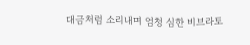대금처럼 소리내며 엄청 심한 비브라토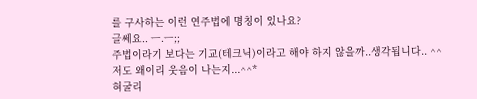를 구사하는 이런 연주법에 명칭이 있나요?
글쎄요.. ㅡ.ㅡ;;
주법이라기 보다는 기교(테크닉)이라고 해야 하지 않을까..생각됩니다.. ^^
저도 왜이리 웃음이 나는지...^^*
혀굴리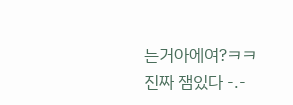는거아에여?ㅋㅋ
진짜 잼있다 -.-